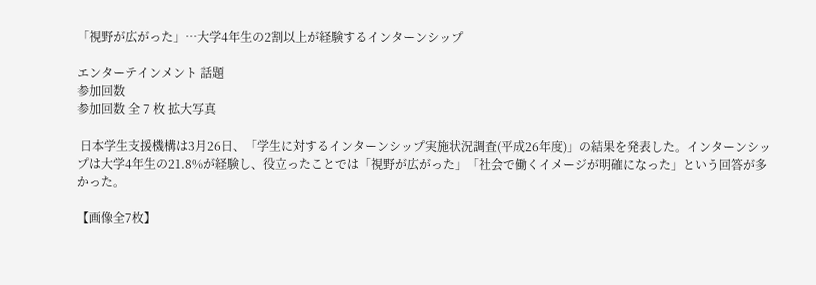「視野が広がった」…大学4年生の2割以上が経験するインターンシップ

エンターテインメント 話題
参加回数
参加回数 全 7 枚 拡大写真

 日本学生支援機構は3月26日、「学生に対するインターンシップ実施状況調査(平成26年度)」の結果を発表した。インターンシップは大学4年生の21.8%が経験し、役立ったことでは「視野が広がった」「社会で働くイメージが明確になった」という回答が多かった。

【画像全7枚】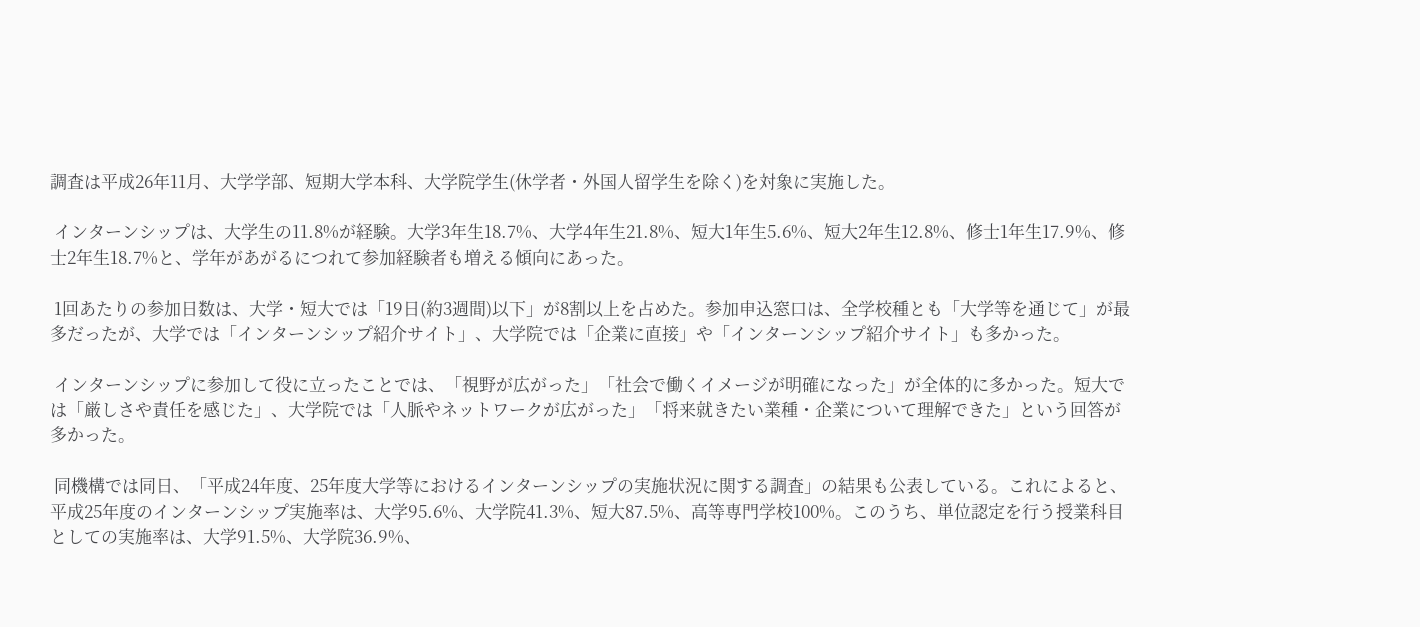調査は平成26年11月、大学学部、短期大学本科、大学院学生(休学者・外国人留学生を除く)を対象に実施した。

 インターンシップは、大学生の11.8%が経験。大学3年生18.7%、大学4年生21.8%、短大1年生5.6%、短大2年生12.8%、修士1年生17.9%、修士2年生18.7%と、学年があがるにつれて参加経験者も増える傾向にあった。

 1回あたりの参加日数は、大学・短大では「19日(約3週間)以下」が8割以上を占めた。参加申込窓口は、全学校種とも「大学等を通じて」が最多だったが、大学では「インターンシップ紹介サイト」、大学院では「企業に直接」や「インターンシップ紹介サイト」も多かった。

 インターンシップに参加して役に立ったことでは、「視野が広がった」「社会で働くイメージが明確になった」が全体的に多かった。短大では「厳しさや責任を感じた」、大学院では「人脈やネットワークが広がった」「将来就きたい業種・企業について理解できた」という回答が多かった。

 同機構では同日、「平成24年度、25年度大学等におけるインターンシップの実施状況に関する調査」の結果も公表している。これによると、平成25年度のインターンシップ実施率は、大学95.6%、大学院41.3%、短大87.5%、高等専門学校100%。このうち、単位認定を行う授業科目としての実施率は、大学91.5%、大学院36.9%、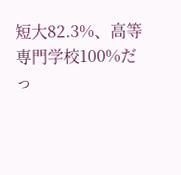短大82.3%、高等専門学校100%だっ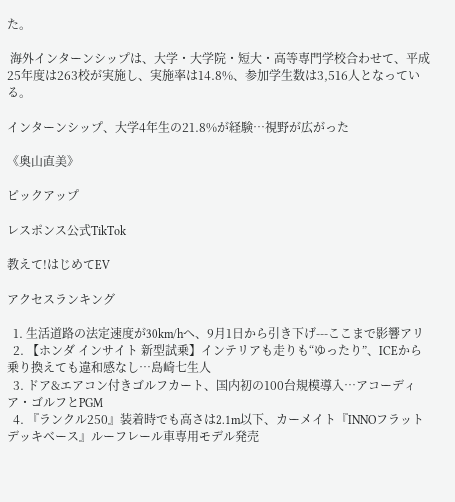た。

 海外インターンシップは、大学・大学院・短大・高等専門学校合わせて、平成25年度は263校が実施し、実施率は14.8%、参加学生数は3,516人となっている。

インターンシップ、大学4年生の21.8%が経験…視野が広がった

《奥山直美》

ピックアップ

レスポンス公式TikTok

教えて!はじめてEV

アクセスランキング

  1. 生活道路の法定速度が30km/hへ、9月1日から引き下げ---ここまで影響アリ
  2. 【ホンダ インサイト 新型試乗】インテリアも走りも“ゆったり”、ICEから乗り換えても違和感なし…島崎七生人
  3. ドア&エアコン付きゴルフカート、国内初の100台規模導入…アコーディア・ゴルフとPGM
  4. 『ランクル250』装着時でも高さは2.1m以下、カーメイト『INNOフラットデッキベース』ルーフレール車専用モデル発売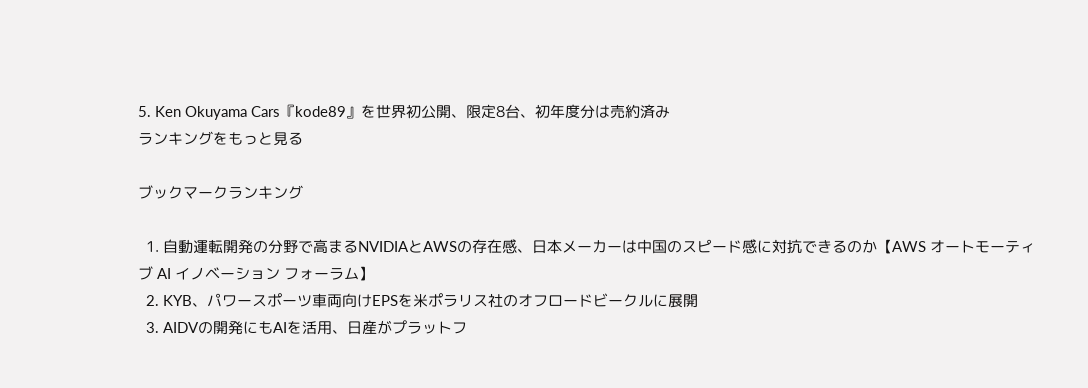5. Ken Okuyama Cars『kode89』を世界初公開、限定8台、初年度分は売約済み
ランキングをもっと見る

ブックマークランキング

  1. 自動運転開発の分野で高まるNVIDIAとAWSの存在感、日本メーカーは中国のスピード感に対抗できるのか【AWS オートモーティブ AI イノベーション フォーラム】
  2. KYB、パワースポーツ車両向けEPSを米ポラリス社のオフロードビークルに展開
  3. AIDVの開発にもAIを活用、日産がプラットフ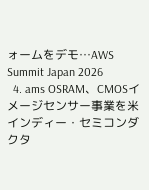ォームをデモ…AWS Summit Japan 2026
  4. ams OSRAM、CMOSイメージセンサー事業を米インディー・セミコンダクタ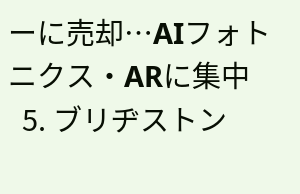ーに売却…AIフォトニクス・ARに集中
  5. ブリヂストン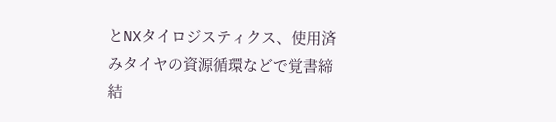とNXタイロジスティクス、使用済みタイヤの資源循環などで覚書締結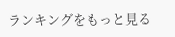ランキングをもっと見る